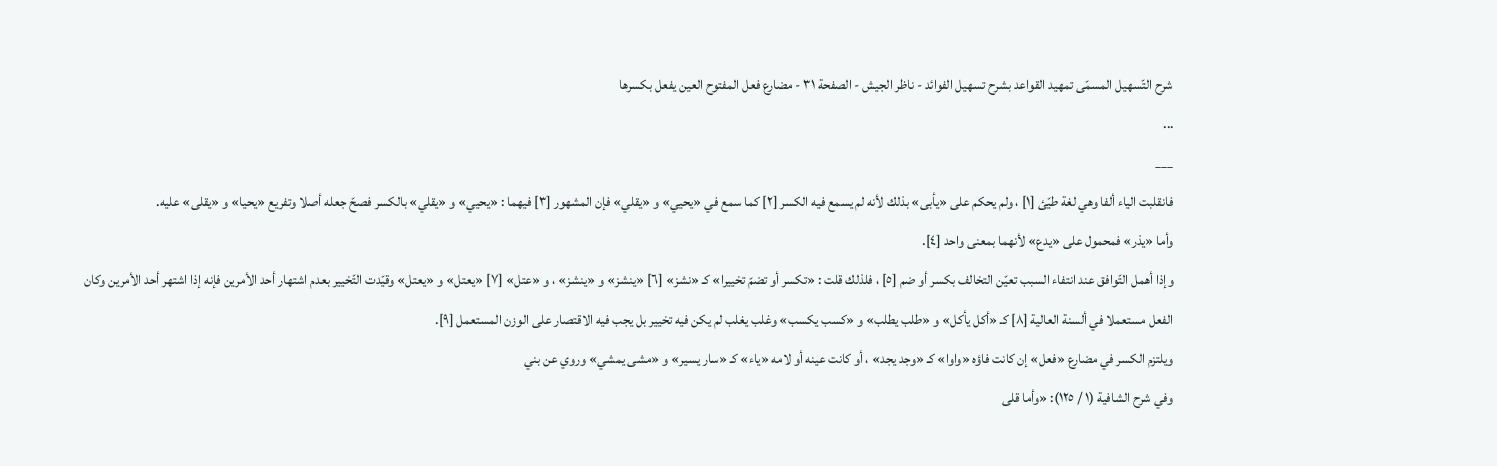شرح التّسهيل المسمّى تمهيد القواعد بشرح تسهيل الفوائد - ناظر الجيش - الصفحة ٣١ - مضارع فعل المفتوح العين يفعل بكسرها
...
___
فانقلبت الياء ألفا وهي لغة طيّئ [١] ، ولم يحكم على «يأبى» بذلك لأنه لم يسمع فيه الكسر [٢] كما سمع في «يحيي» و «يقلي» فإن المشهور [٣] فيهما : «يحيي» و «يقلي» بالكسر فصحّ جعله أصلا وتفريع «يحيا» و «يقلى» عليه.
وأما «يذر» فمحمول على «يدع» لأنهما بمعنى واحد [٤].
وإذا أهمل التّوافق عند انتفاء السبب تعيّن التخالف بكسر أو ضم [٥] ، فلذلك قلت : «تكسر أو تضمّ تخييرا» كـ «نشز» [٦] «ينشز» و «ينشز» ، و «عتل» [٧] «يعتل» و «يعتل» وقيّدت التّخيير بعدم اشتهار أحد الأمرين فإنه إذا اشتهر أحد الأمرين وكان الفعل مستعملا في ألسنة العالية [٨] كـ «أكل يأكل» و «طلب يطلب» و «كسب يكسب» وغلب يغلب لم يكن فيه تخيير بل يجب فيه الاقتصار على الوزن المستعمل [٩].
ويلتزم الكسر في مضارع «فعل» إن كانت فاؤه «واوا» كـ «وجد يجد» ، أو كانت عينه أو لامه «ياء» كـ «سار يسير» و «مشى يمشي» وروي عن بني
وفي شرح الشافية (١ / ١٢٥): «وأما قلى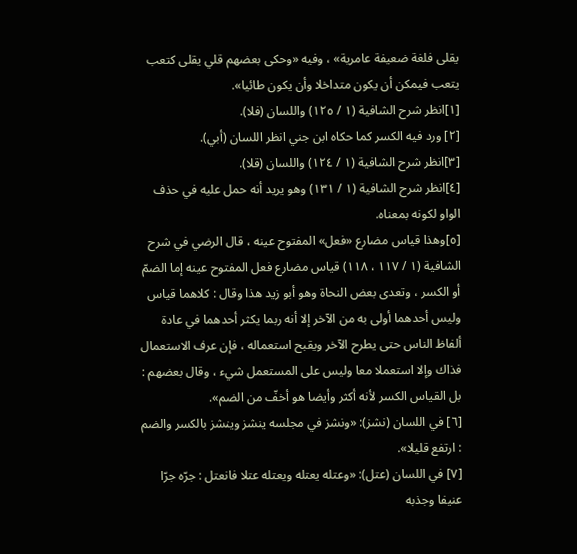يقلى فلغة ضعيفة عامرية» ، وفيه «وحكى بعضهم قلي يقلى كتعب يتعب فيمكن أن يكون متداخلا وأن يكون طائيا».
[١]انظر شرح الشافية (١ / ١٢٥) واللسان (فلا).
[٢] ورد فيه الكسر كما حكاه ابن جني انظر اللسان (أبي).
[٣]انظر شرح الشافية (١ / ١٢٤) واللسان (قلا).
[٤]انظر شرح الشافية (١ / ١٣١) وهو يريد أنه حمل عليه في حذف الواو لكونه بمعناه.
[٥]وهذا قياس مضارع «فعل» المفتوح عينه ، قال الرضي في شرح الشافية (١ / ١١٧ ، ١١٨) قياس مضارع فعل المفتوح عينه إما الضمّ أو الكسر ، وتعدى بعض النحاة وهو أبو زيد هذا وقال : كلاهما قياس وليس أحدهما أولى به من الآخر إلا أنه ربما يكثر أحدهما في عادة ألفاظ الناس حتى يطرح الآخر ويقبح استعماله ، فإن عرف الاستعمال فذاك وإلا استعملا معا وليس على المستعمل شيء ، وقال بعضهم : بل القياس الكسر لأنه أكثر وأيضا هو أخفّ من الضم».
[٦] في اللسان (نشز): «ونشز في مجلسه ينشز وينشز بالكسر والضم : ارتفع قليلا».
[٧] في اللسان (عتل): «وعتله يعتله ويعتله عتلا فانعتل : جرّه جرّا عنيفا وجذبه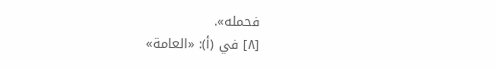فحمله».
[٨] في (أ): «العامة»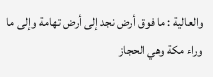والعالية : ما فوق أرض نجد إلى أرض تهامة وإلى ما وراء مكة وهي الحجاز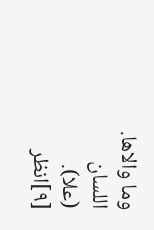وما والاها. اللسان (علا).
[٩]انظر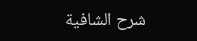شرح الشافية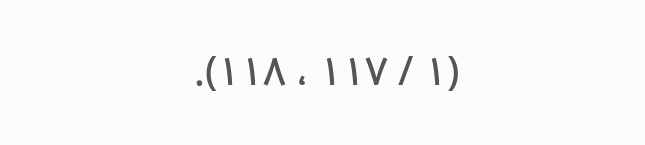(١ / ١١٧ ، ١١٨).